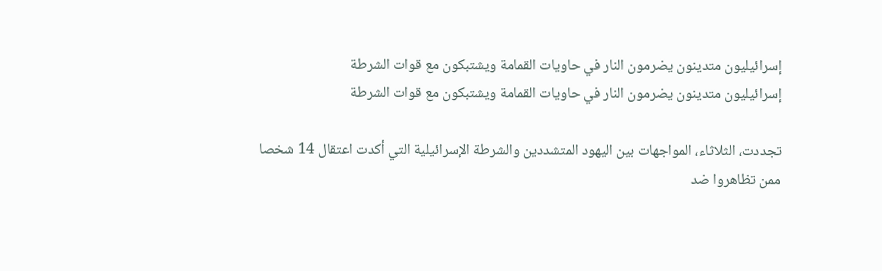إسرائيليون متدينون يضرمون النار في حاويات القمامة ويشتبكون مع قوات الشرطة
إسرائيليون متدينون يضرمون النار في حاويات القمامة ويشتبكون مع قوات الشرطة

تجددت، الثلاثاء، المواجهات بين اليهود المتشددين والشرطة الإسرائيلية التي أكدت اعتقال 14 شخصا ممن تظاهروا ضد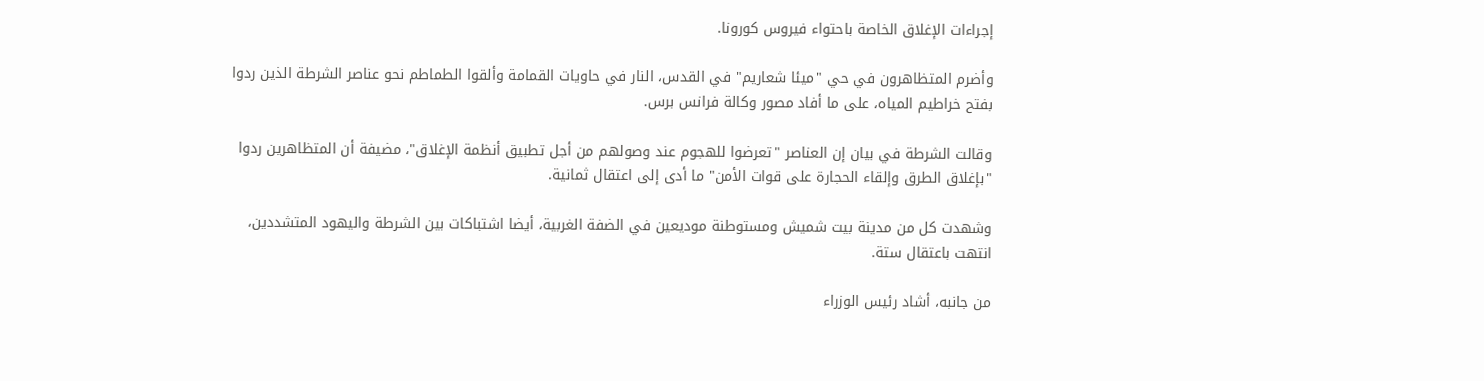إجراءات الإغلاق الخاصة باحتواء فيروس كورونا.

وأضرم المتظاهرون في حي "ميئا شعاريم" في القدس، النار في حاويات القمامة وألقوا الطماطم نحو عناصر الشرطة الذين ردوا بفتح خراطيم المياه، على ما أفاد مصور وكالة فرانس برس.

وقالت الشرطة في بيان إن العناصر "تعرضوا للهجوم عند وصولهم من أجل تطبيق أنظمة الإغلاق"، مضيفة أن المتظاهرين ردوا "بإغلاق الطرق وإلقاء الحجارة على قوات الأمن" ما أدى إلى اعتقال ثمانية.

وشهدت كل من مدينة بيت شميش ومستوطنة موديعين في الضفة الغربية، أيضا اشتباكات بين الشرطة واليهود المتشددين، انتهت باعتقال ستة.

من جانبه، أشاد رئيس الوزراء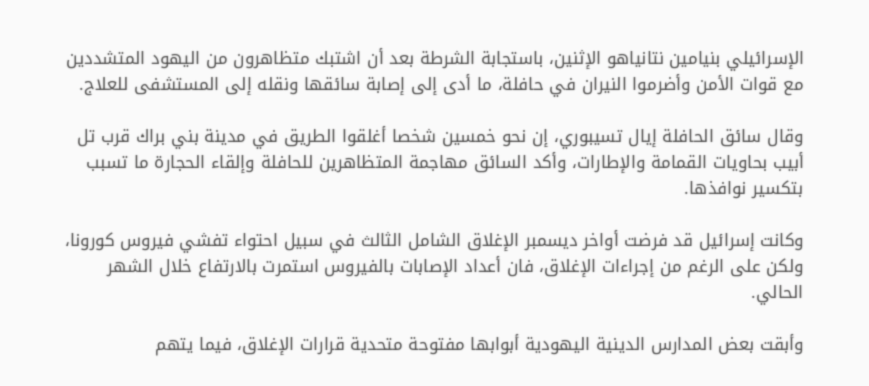الإسرائيلي بنيامين نتانياهو الإثنين، باستجابة الشرطة بعد أن اشتبك متظاهرون من اليهود المتشددين مع قوات الأمن وأضرموا النيران في حافلة، ما أدى إلى إصابة سائقها ونقله إلى المستشفى للعلاج.

وقال سائق الحافلة إيال تسيبوري، إن نحو خمسين شخصا أغلقوا الطريق في مدينة بني براك قرب تل أبيب بحاويات القمامة والإطارات، وأكد السائق مهاجمة المتظاهرين للحافلة وإلقاء الحجارة ما تسبب بتكسير نوافذها.

وكانت إسرائيل قد فرضت أواخر ديسمبر الإغلاق الشامل الثالث في سبيل احتواء تفشي فيروس كورونا، ولكن على الرغم من إجراءات الإغلاق، فان أعداد الإصابات بالفيروس استمرت بالارتفاع خلال الشهر الحالي.

وأبقت بعض المدارس الدينية اليهودية أبوابها مفتوحة متحدية قرارات الإغلاق، فيما يتهم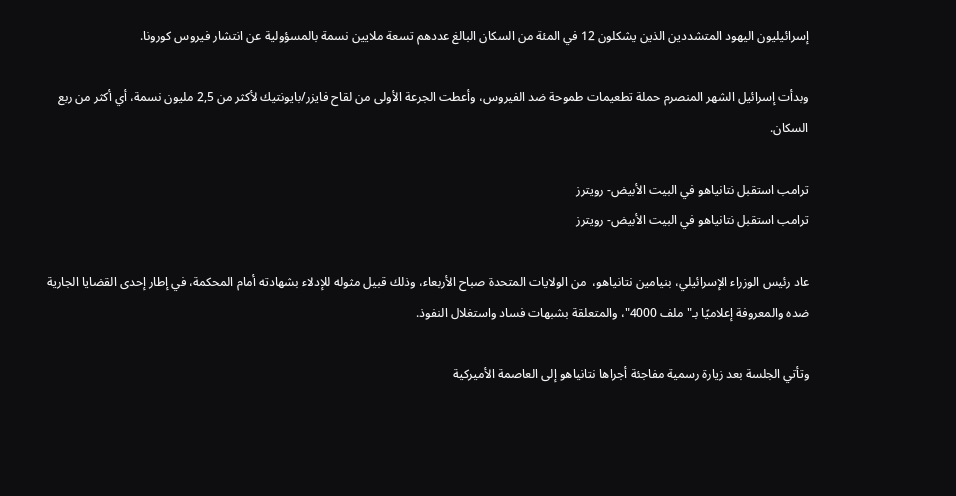إسرائيليون اليهود المتشددين الذين يشكلون 12 في المئة من السكان البالغ عددهم تسعة ملايين نسمة بالمسؤولية عن انتشار فيروس كورونا.

وبدأت إسرائيل الشهر المنصرم حملة تطعيمات طموحة ضد الفيروس، وأعطت الجرعة الأولى من لقاح فايزر/بايونتيك لأكثر من 2,5 مليون نسمة، أي أكثر من ربع السكان.

ترامب استقبل نتانياهو في البيت الأبيض- رويترز
ترامب استقبل نتانياهو في البيت الأبيض- رويترز

عاد رئيس الوزراء الإسرائيلي، بنيامين نتانياهو،  من الولايات المتحدة صباح الأربعاء، وذلك قبيل مثوله للإدلاء بشهادته أمام المحكمة، في إطار إحدى القضايا الجارية ضده والمعروفة إعلاميًا بـ"ملف 4000"، والمتعلقة بشبهات فساد واستغلال النفوذ.

وتأتي الجلسة بعد زيارة رسمية مفاجئة أجراها نتانياهو إلى العاصمة الأميركية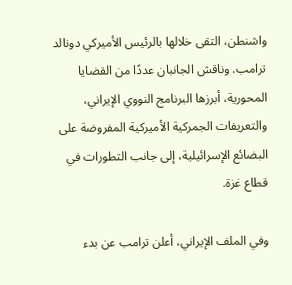واشنطن، التقى خلالها بالرئيس الأميركي دونالد ترامب. وناقش الجانبان عددًا من القضايا المحورية، أبرزها البرنامج النووي الإيراني، والتعريفات الجمركية الأميركية المفروضة على البضائع الإسرائيلية، إلى جانب التطورات في قطاع غزة.

وفي الملف الإيراني، أعلن ترامب عن بدء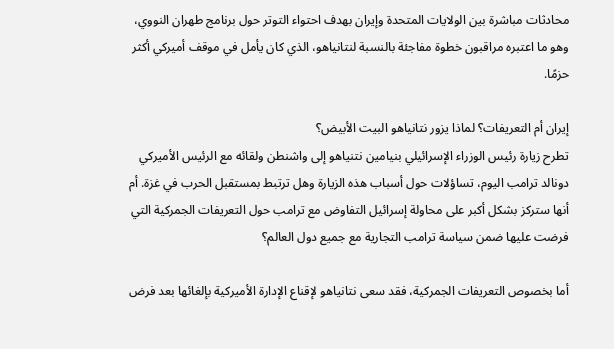محادثات مباشرة بين الولايات المتحدة وإيران بهدف احتواء التوتر حول برنامج طهران النووي، وهو ما اعتبره مراقبون خطوة مفاجئة بالنسبة لنتانياهو، الذي كان يأمل في موقف أميركي أكثر حزمًا.

إيران أم التعريفات؟ لماذا يزور نتانياهو البيت الأبيض؟
تطرح زيارة رئيس الوزراء الإسرائيلي بنيامين نتنياهو إلى واشنطن ولقائه مع الرئيس الأميركي دونالد ترامب اليوم، تساؤلات حول أسباب هذه الزيارة وهل ترتبط بمستقبل الحرب في غزة. أم أنها ستركز بشكل أكبر على محاولة إسرائيل التفاوض مع ترامب حول التعريفات الجمركية التي فرضت عليها ضمن سياسة ترامب التجارية مع جميع دول العالم؟

أما بخصوص التعريفات الجمركية، فقد سعى نتانياهو لإقناع الإدارة الأميركية بإلغائها بعد فرض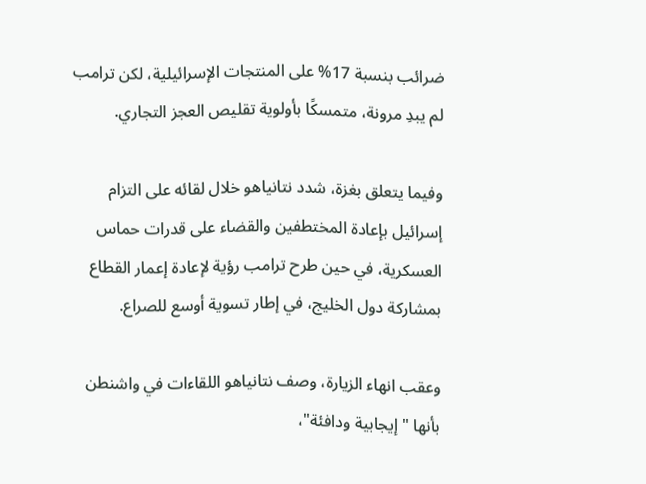ضرائب بنسبة 17% على المنتجات الإسرائيلية، لكن ترامب لم يبدِ مرونة، متمسكًا بأولوية تقليص العجز التجاري.

وفيما يتعلق بغزة، شدد نتانياهو خلال لقائه على التزام إسرائيل بإعادة المختطفين والقضاء على قدرات حماس العسكرية، في حين طرح ترامب رؤية لإعادة إعمار القطاع بمشاركة دول الخليج، في إطار تسوية أوسع للصراع.

وعقب انهاء الزيارة، وصف نتانياهو اللقاءات في واشنطن بأنها "إيجابية ودافئة"،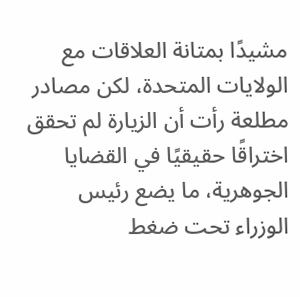مشيدًا بمتانة العلاقات مع الولايات المتحدة، لكن مصادر مطلعة رأت أن الزيارة لم تحقق اختراقًا حقيقيًا في القضايا الجوهرية، ما يضع رئيس الوزراء تحت ضغط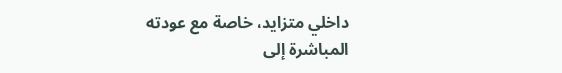داخلي متزايد، خاصة مع عودته المباشرة إلى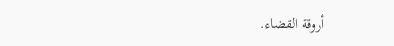أروقة القضاء.